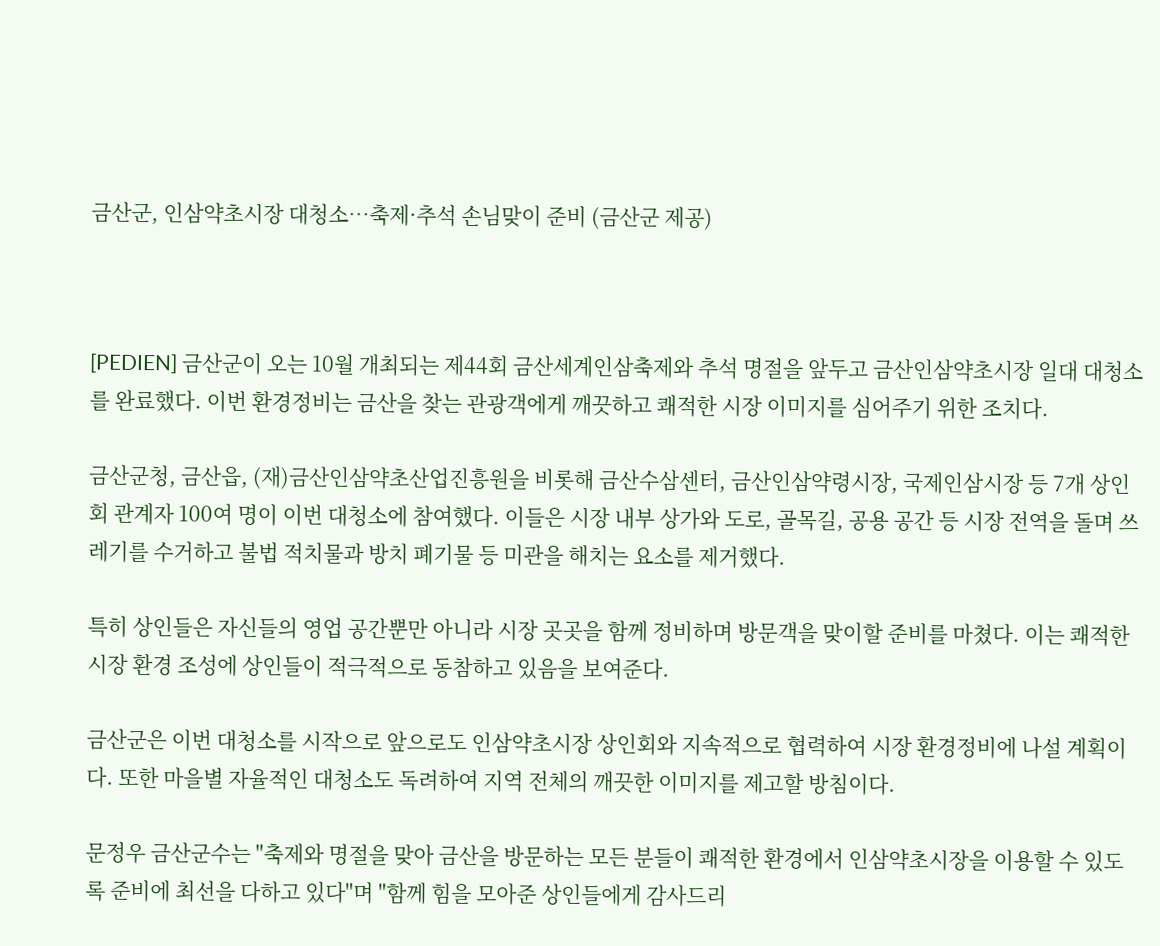금산군, 인삼약초시장 대청소…축제·추석 손님맞이 준비 (금산군 제공)



[PEDIEN] 금산군이 오는 10월 개최되는 제44회 금산세계인삼축제와 추석 명절을 앞두고 금산인삼약초시장 일대 대청소를 완료했다. 이번 환경정비는 금산을 찾는 관광객에게 깨끗하고 쾌적한 시장 이미지를 심어주기 위한 조치다.

금산군청, 금산읍, (재)금산인삼약초산업진흥원을 비롯해 금산수삼센터, 금산인삼약령시장, 국제인삼시장 등 7개 상인회 관계자 100여 명이 이번 대청소에 참여했다. 이들은 시장 내부 상가와 도로, 골목길, 공용 공간 등 시장 전역을 돌며 쓰레기를 수거하고 불법 적치물과 방치 폐기물 등 미관을 해치는 요소를 제거했다.

특히 상인들은 자신들의 영업 공간뿐만 아니라 시장 곳곳을 함께 정비하며 방문객을 맞이할 준비를 마쳤다. 이는 쾌적한 시장 환경 조성에 상인들이 적극적으로 동참하고 있음을 보여준다.

금산군은 이번 대청소를 시작으로 앞으로도 인삼약초시장 상인회와 지속적으로 협력하여 시장 환경정비에 나설 계획이다. 또한 마을별 자율적인 대청소도 독려하여 지역 전체의 깨끗한 이미지를 제고할 방침이다.

문정우 금산군수는 "축제와 명절을 맞아 금산을 방문하는 모든 분들이 쾌적한 환경에서 인삼약초시장을 이용할 수 있도록 준비에 최선을 다하고 있다"며 "함께 힘을 모아준 상인들에게 감사드리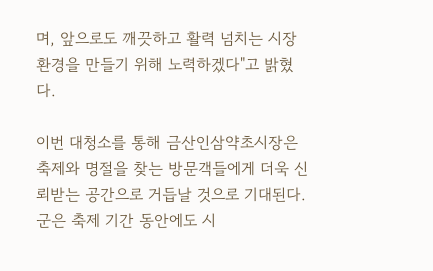며, 앞으로도 깨끗하고 활력 넘치는 시장 환경을 만들기 위해 노력하겠다"고 밝혔다.

이번 대청소를 통해 금산인삼약초시장은 축제와 명절을 찾는 방문객들에게 더욱 신뢰받는 공간으로 거듭날 것으로 기대된다. 군은 축제 기간 동안에도 시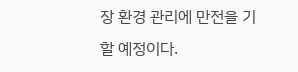장 환경 관리에 만전을 기할 예정이다.